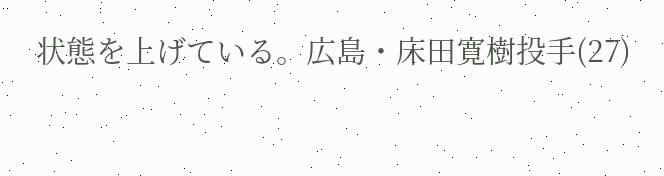状態を上げている。広島・床田寛樹投手(27)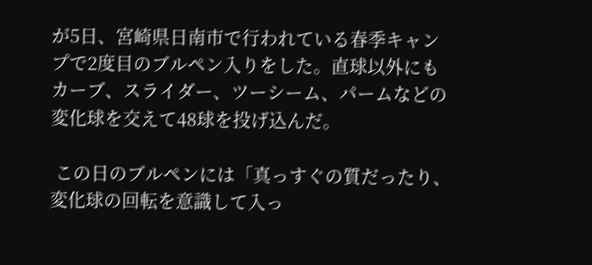が5日、宮崎県日南市で行われている春季キャンプで2度目のブルペン入りをした。直球以外にもカーブ、スライダー、ツーシーム、パームなどの変化球を交えて48球を投げ込んだ。

 この日のブルペンには「真っすぐの質だったり、変化球の回転を意識して入っ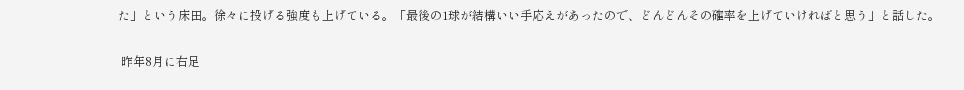た」という床田。徐々に投げる強度も上げている。「最後の1球が結構いい手応えがあったので、どんどんその確率を上げていければと思う」と話した。

 昨年8月に右足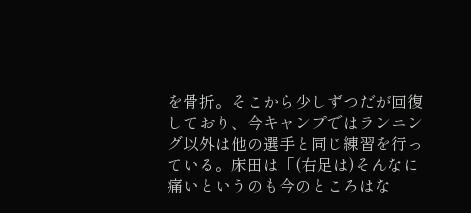を骨折。そこから少しずつだが回復しており、今キャンプではランニング以外は他の選手と同じ練習を行っている。床田は「(右足は)そんなに痛いというのも今のところはな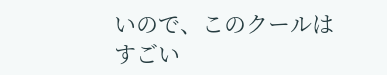いので、このクールはすごい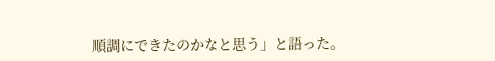順調にできたのかなと思う」と語った。